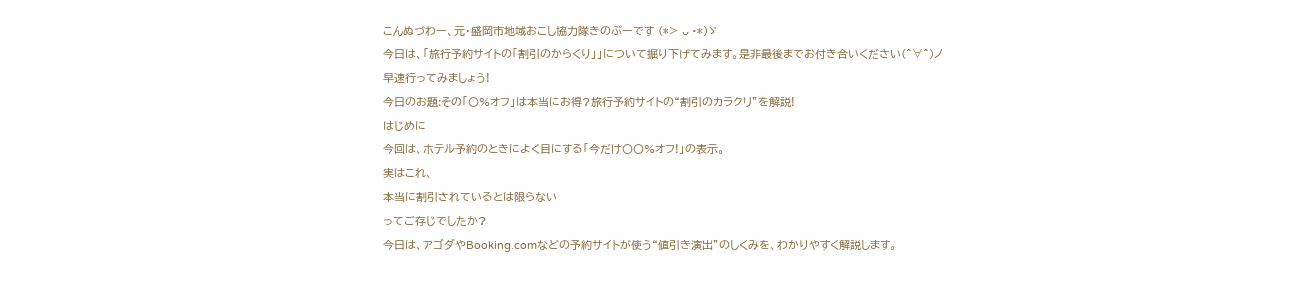こんぬづわー、元・盛岡市地域おこし協力隊きのぷーです (*> ᴗ •*)ゞ
今日は、「旅行予約サイトの「割引のからくり」」について掘り下げてみます。是非最後までお付き合いください(^∀^)ノ
早速行ってみましょう!
今日のお題:その「〇%オフ」は本当にお得?旅行予約サイトの“割引のカラクリ”を解説!
はじめに
今回は、ホテル予約のときによく目にする「今だけ〇〇%オフ!」の表示。
実はこれ、
本当に割引されているとは限らない
ってご存じでしたか?
今日は、アゴダやBooking.comなどの予約サイトが使う“値引き演出”のしくみを、わかりやすく解説します。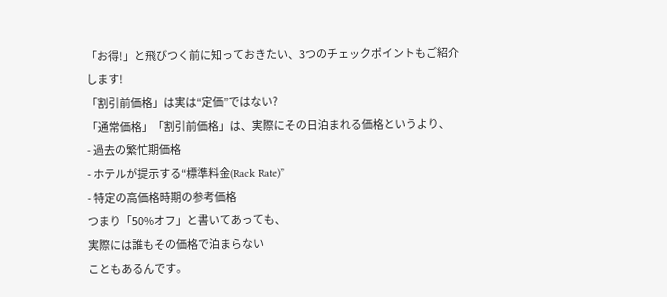「お得!」と飛びつく前に知っておきたい、3つのチェックポイントもご紹介します!
「割引前価格」は実は“定価”ではない?
「通常価格」「割引前価格」は、実際にその日泊まれる価格というより、
- 過去の繁忙期価格
- ホテルが提示する“標準料金(Rack Rate)”
- 特定の高価格時期の参考価格
つまり「50%オフ」と書いてあっても、
実際には誰もその価格で泊まらない
こともあるんです。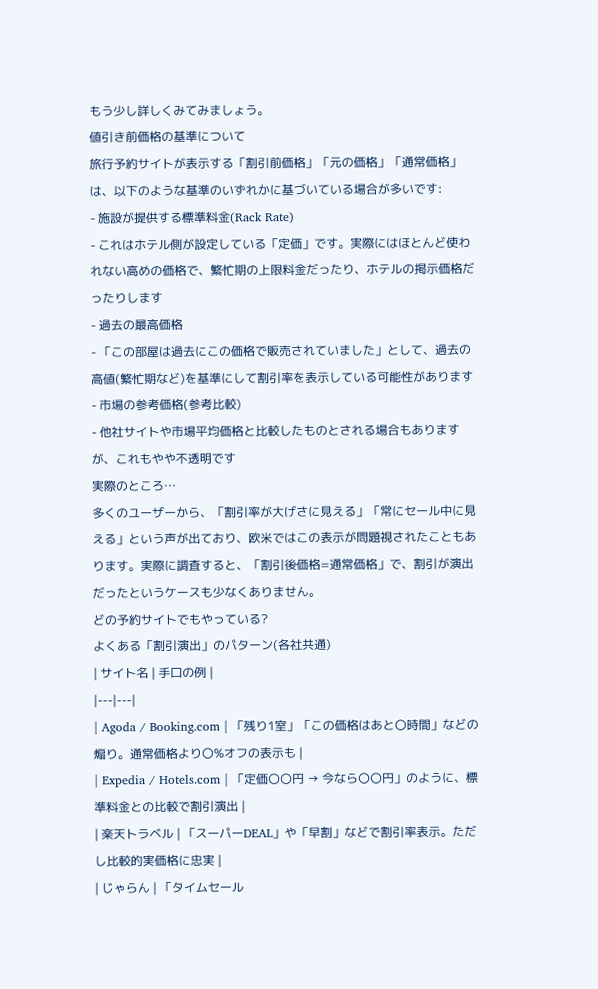もう少し詳しくみてみましょう。
値引き前価格の基準について
旅行予約サイトが表示する「割引前価格」「元の価格」「通常価格」は、以下のような基準のいずれかに基づいている場合が多いです:
- 施設が提供する標準料金(Rack Rate)
- これはホテル側が設定している「定価」です。実際にはほとんど使われない高めの価格で、繁忙期の上限料金だったり、ホテルの掲示価格だったりします
- 過去の最高価格
- 「この部屋は過去にこの価格で販売されていました」として、過去の高値(繁忙期など)を基準にして割引率を表示している可能性があります
- 市場の参考価格(参考比較)
- 他社サイトや市場平均価格と比較したものとされる場合もありますが、これもやや不透明です
実際のところ…
多くのユーザーから、「割引率が大げさに見える」「常にセール中に見える」という声が出ており、欧米ではこの表示が問題視されたこともあります。実際に調査すると、「割引後価格=通常価格」で、割引が演出だったというケースも少なくありません。
どの予約サイトでもやっている?
よくある「割引演出」のパターン(各社共通)
| サイト名 | 手口の例 |
|---|---|
| Agoda / Booking.com | 「残り1室」「この価格はあと〇時間」などの煽り。通常価格より〇%オフの表示も |
| Expedia / Hotels.com | 「定価〇〇円 → 今なら〇〇円」のように、標準料金との比較で割引演出 |
| 楽天トラベル | 「スーパーDEAL」や「早割」などで割引率表示。ただし比較的実価格に忠実 |
| じゃらん | 「タイムセール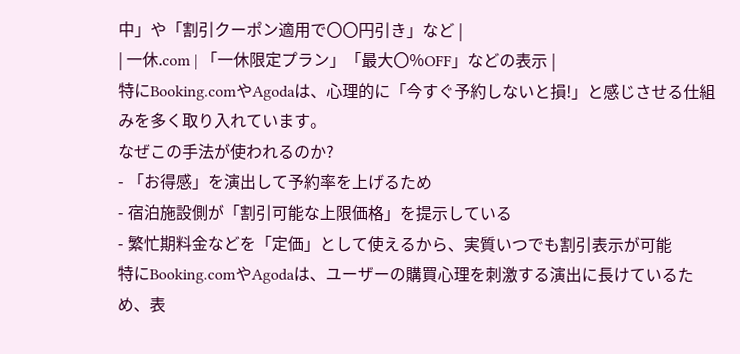中」や「割引クーポン適用で〇〇円引き」など |
| 一休.com | 「一休限定プラン」「最大〇%OFF」などの表示 |
特にBooking.comやAgodaは、心理的に「今すぐ予約しないと損!」と感じさせる仕組みを多く取り入れています。
なぜこの手法が使われるのか?
- 「お得感」を演出して予約率を上げるため
- 宿泊施設側が「割引可能な上限価格」を提示している
- 繁忙期料金などを「定価」として使えるから、実質いつでも割引表示が可能
特にBooking.comやAgodaは、ユーザーの購買心理を刺激する演出に長けているため、表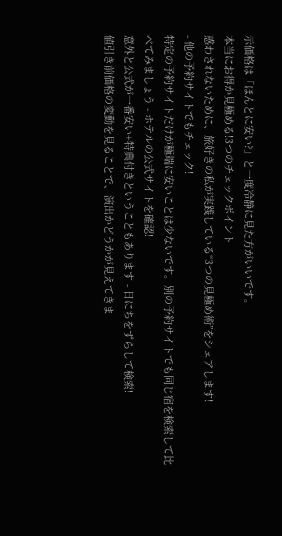示価格は「ほんとに安い?」と一度冷静に見た方がいいです。
本当にお得か見極める!3つのチェックポイント
惑わされないために、旅好きの私が実践している“3つの見極め術”をシェアします!
- 他の予約サイトでもチェック!
特定の予約サイトだけが極端に安いことは少ないです。別の予約サイトでも同じ宿を検索して比べてみましょう - ホテルの公式サイトを確認!
意外と公式が一番安い+特典付きということもあります - 日にちをずらして検索!
値引き前価格の変動を見ることで、演出かどうかが見えてきま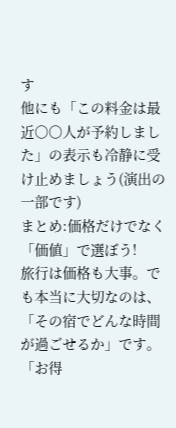す
他にも「この料金は最近〇〇人が予約しました」の表示も冷静に受け止めましょう(演出の一部です)
まとめ:価格だけでなく「価値」で選ぼう!
旅行は価格も大事。でも本当に大切なのは、「その宿でどんな時間が過ごせるか」です。
「お得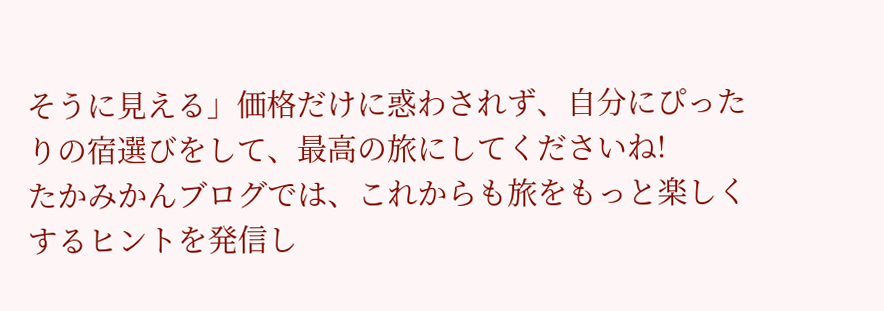そうに見える」価格だけに惑わされず、自分にぴったりの宿選びをして、最高の旅にしてくださいね!
たかみかんブログでは、これからも旅をもっと楽しくするヒントを発信し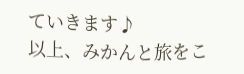ていきます♪
以上、みかんと旅をこ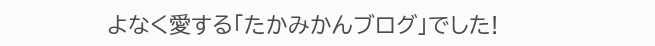よなく愛する「たかみかんブログ」でした!